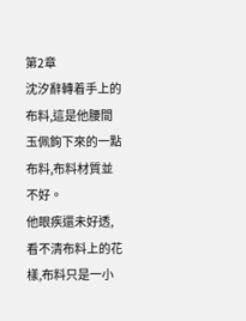第2章
沈汐辭轉着手上的布料,這是他腰間玉佩鉤下來的一點布料,布料材質並不好。
他眼疾還未好透,看不清布料上的花樣,布料只是一小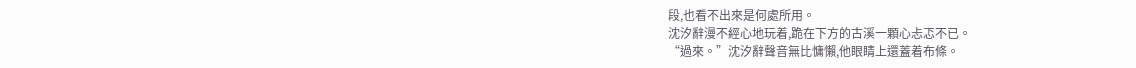段,也看不出來是何處所用。
沈汐辭漫不經心地玩着,跪在下方的古溪一顆心忐忑不已。
“過來。”沈汐辭聲音無比慵懶,他眼睛上還蓋着布條。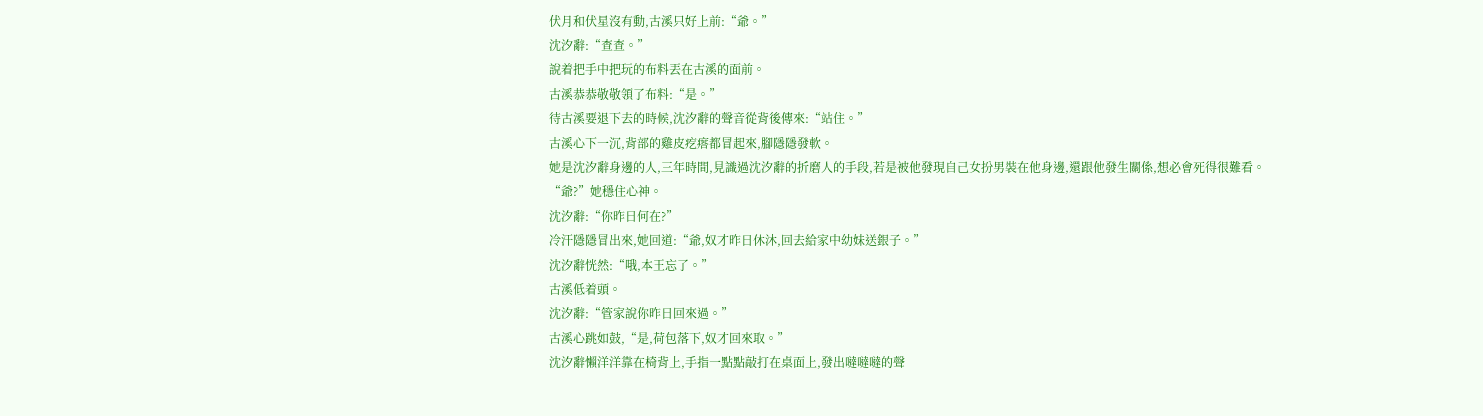伏月和伏星沒有動,古溪只好上前:“爺。”
沈汐辭:“查查。”
說着把手中把玩的布料丟在古溪的面前。
古溪恭恭敬敬領了布料:“是。”
待古溪要退下去的時候,沈汐辭的聲音從背後傳來:“站住。”
古溪心下一沉,背部的雞皮疙瘩都冒起來,腳隱隱發軟。
她是沈汐辭身邊的人,三年時間,見識過沈汐辭的折磨人的手段,若是被他發現自己女扮男裝在他身邊,還跟他發生關係,想必會死得很難看。
“爺?”她穩住心神。
沈汐辭:“你昨日何在?”
冷汗隱隱冒出來,她回道:“爺,奴才昨日休沐,回去給家中幼妹送銀子。”
沈汐辭恍然:“哦,本王忘了。”
古溪低着頭。
沈汐辭:“管家說你昨日回來過。”
古溪心跳如鼓,“是,荷包落下,奴才回來取。”
沈汐辭懶洋洋靠在椅背上,手指一點點敲打在桌面上,發出噠噠噠的聲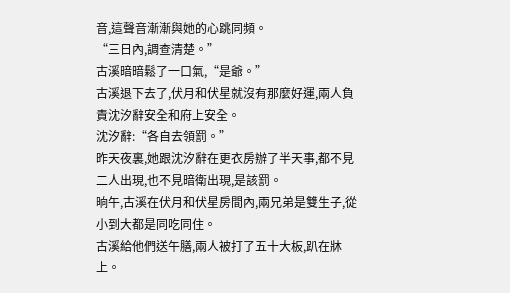音,這聲音漸漸與她的心跳同頻。
“三日內,調查清楚。”
古溪暗暗鬆了一口氣,“是爺。”
古溪退下去了,伏月和伏星就沒有那麼好運,兩人負責沈汐辭安全和府上安全。
沈汐辭:“各自去領罰。”
昨天夜裏,她跟沈汐辭在更衣房辦了半天事,都不見二人出現,也不見暗衛出現,是該罰。
晌午,古溪在伏月和伏星房間內,兩兄弟是雙生子,從小到大都是同吃同住。
古溪給他們送午膳,兩人被打了五十大板,趴在牀上。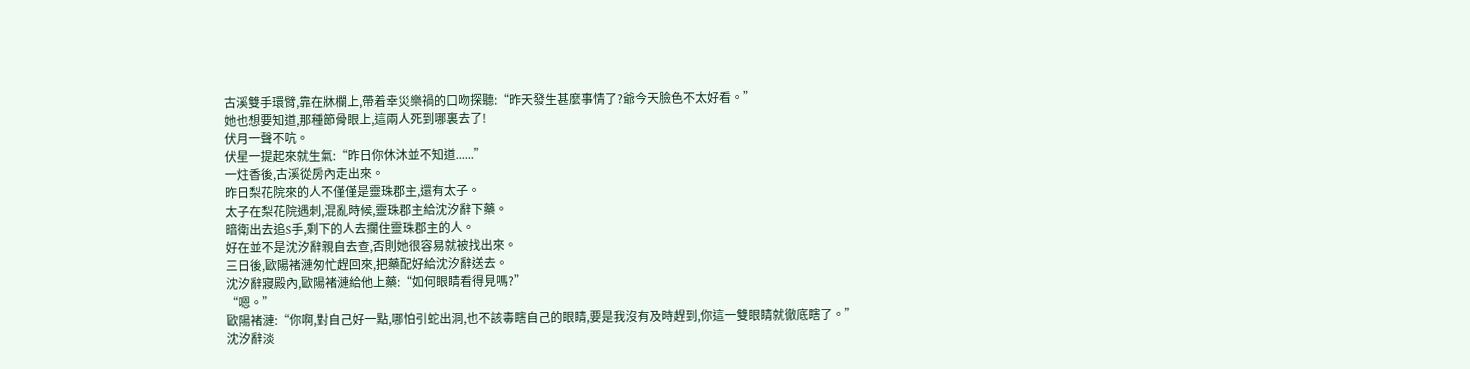古溪雙手環臂,靠在牀欄上,帶着幸災樂禍的口吻探聽:“昨天發生甚麼事情了?爺今天臉色不太好看。”
她也想要知道,那種節骨眼上,這兩人死到哪裏去了!
伏月一聲不吭。
伏星一提起來就生氣:“昨日你休沐並不知道......”
一炷香後,古溪從房內走出來。
昨日梨花院來的人不僅僅是靈珠郡主,還有太子。
太子在梨花院遇刺,混亂時候,靈珠郡主給沈汐辭下藥。
暗衛出去追S手,剩下的人去攔住靈珠郡主的人。
好在並不是沈汐辭親自去查,否則她很容易就被找出來。
三日後,歐陽褚漣匆忙趕回來,把藥配好給沈汐辭送去。
沈汐辭寢殿內,歐陽褚漣給他上藥:“如何眼睛看得見嗎?”
“嗯。”
歐陽褚漣:“你啊,對自己好一點,哪怕引蛇出洞,也不該毒瞎自己的眼睛,要是我沒有及時趕到,你這一雙眼睛就徹底瞎了。”
沈汐辭淡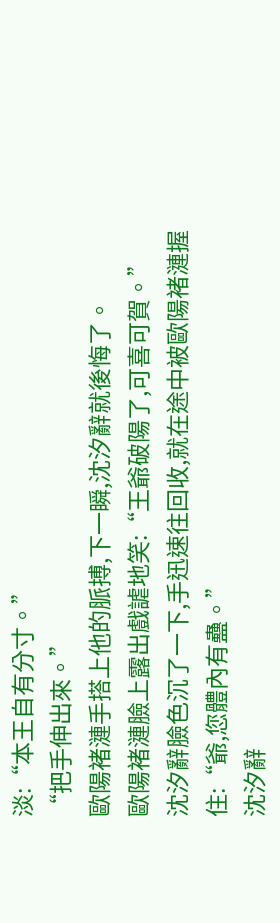淡:“本王自有分寸。”
“把手伸出來。”
歐陽褚漣手搭上他的脈搏,下一瞬,沈汐辭就後悔了。
歐陽褚漣臉上露出戲謔地笑:“王爺破陽了,可喜可賀。”
沈汐辭臉色沉了一下,手迅速往回收,就在途中被歐陽褚漣握住:“爺,您體內有蠱。”
沈汐辭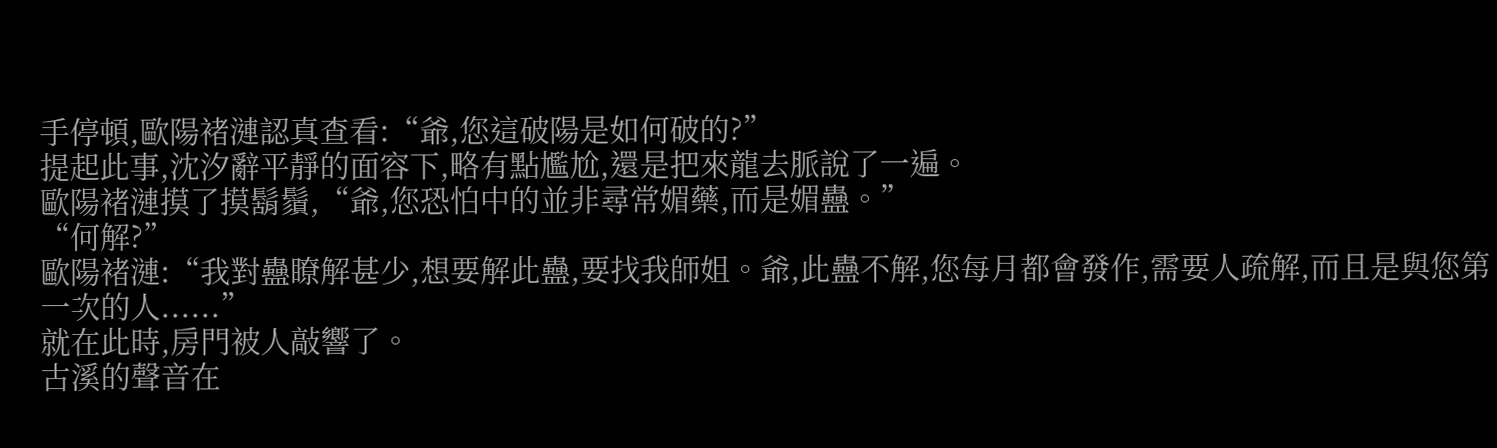手停頓,歐陽褚漣認真查看:“爺,您這破陽是如何破的?”
提起此事,沈汐辭平靜的面容下,略有點尷尬,還是把來龍去脈說了一遍。
歐陽褚漣摸了摸鬍鬚,“爺,您恐怕中的並非尋常媚藥,而是媚蠱。”
“何解?”
歐陽褚漣:“我對蠱瞭解甚少,想要解此蠱,要找我師姐。爺,此蠱不解,您每月都會發作,需要人疏解,而且是與您第一次的人......”
就在此時,房門被人敲響了。
古溪的聲音在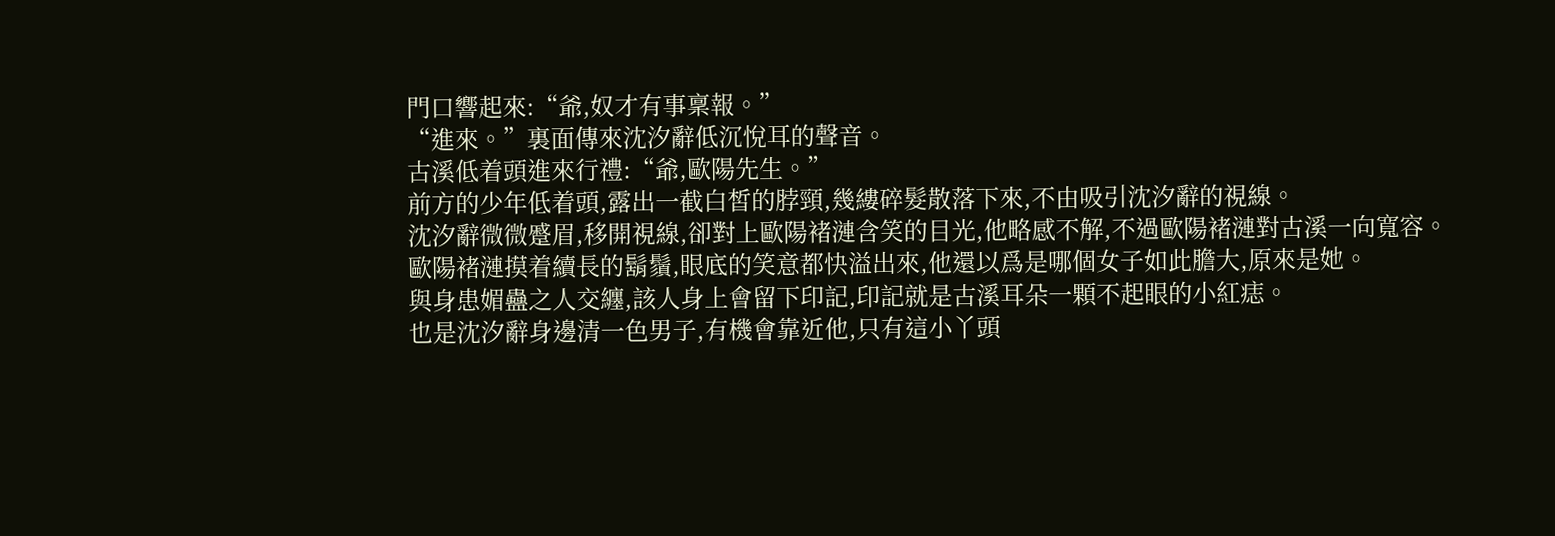門口響起來:“爺,奴才有事稟報。”
“進來。”裏面傳來沈汐辭低沉悅耳的聲音。
古溪低着頭進來行禮:“爺,歐陽先生。”
前方的少年低着頭,露出一截白皙的脖頸,幾縷碎髮散落下來,不由吸引沈汐辭的視線。
沈汐辭微微蹙眉,移開視線,卻對上歐陽褚漣含笑的目光,他略感不解,不過歐陽褚漣對古溪一向寬容。
歐陽褚漣摸着續長的鬍鬚,眼底的笑意都快溢出來,他還以爲是哪個女子如此膽大,原來是她。
與身患媚蠱之人交纏,該人身上會留下印記,印記就是古溪耳朵一顆不起眼的小紅痣。
也是沈汐辭身邊清一色男子,有機會靠近他,只有這小丫頭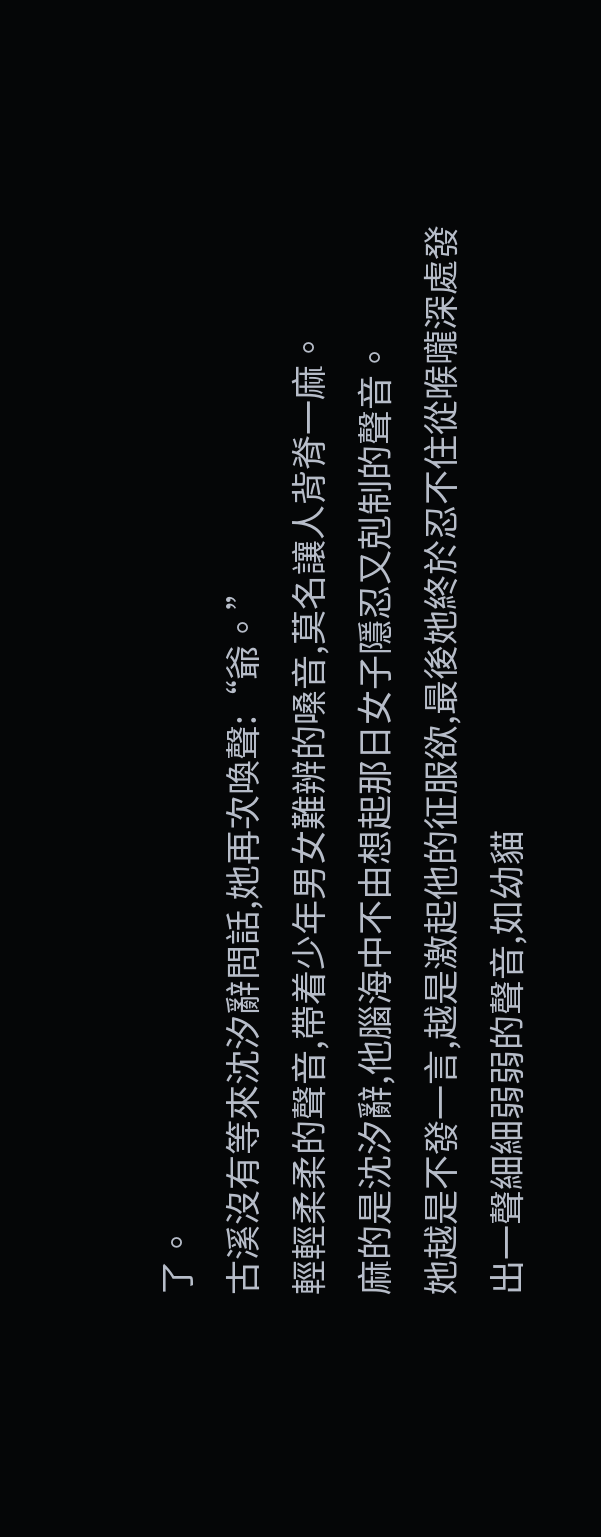了。
古溪沒有等來沈汐辭問話,她再次喚聲:“爺。”
輕輕柔柔的聲音,帶着少年男女難辨的嗓音,莫名讓人背脊一麻。
麻的是沈汐辭,他腦海中不由想起那日女子隱忍又剋制的聲音。
她越是不發一言,越是激起他的征服欲,最後她終於忍不住從喉嚨深處發出一聲細細弱弱的聲音,如幼貓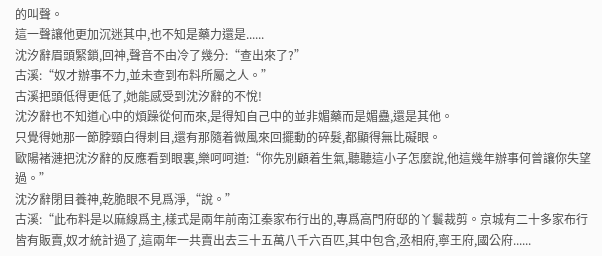的叫聲。
這一聲讓他更加沉迷其中,也不知是藥力還是......
沈汐辭眉頭緊鎖,回神,聲音不由冷了幾分:“查出來了?”
古溪:“奴才辦事不力,並未查到布料所屬之人。”
古溪把頭低得更低了,她能感受到沈汐辭的不悅!
沈汐辭也不知道心中的煩躁從何而來,是得知自己中的並非媚藥而是媚蠱,還是其他。
只覺得她那一節脖頸白得刺目,還有那隨着微風來回擺動的碎髮,都顯得無比礙眼。
歐陽褚漣把沈汐辭的反應看到眼裏,樂呵呵道:“你先別顧着生氣,聽聽這小子怎麼說,他這幾年辦事何曾讓你失望過。”
沈汐辭閉目養神,乾脆眼不見爲淨,“說。”
古溪:“此布料是以麻線爲主,樣式是兩年前南江秦家布行出的,專爲高門府邸的丫鬟裁剪。京城有二十多家布行皆有販賣,奴才統計過了,這兩年一共賣出去三十五萬八千六百匹,其中包含,丞相府,寧王府,國公府......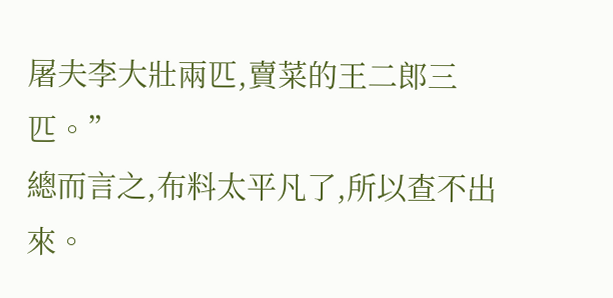屠夫李大壯兩匹,賣菜的王二郎三匹。”
總而言之,布料太平凡了,所以查不出來。